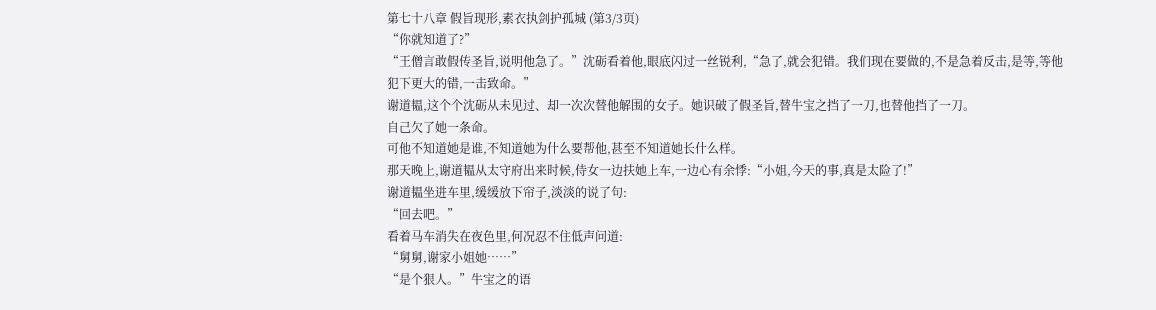第七十八章 假旨现形,素衣执剑护孤城 (第3/3页)
“你就知道了?”
“王僧言敢假传圣旨,说明他急了。”沈砺看着他,眼底闪过一丝锐利,“急了,就会犯错。我们现在要做的,不是急着反击,是等,等他犯下更大的错,一击致命。”
谢道韫,这个个沈砺从未见过、却一次次替他解围的女子。她识破了假圣旨,替牛宝之挡了一刀,也替他挡了一刀。
自己欠了她一条命。
可他不知道她是谁,不知道她为什么要帮他,甚至不知道她长什么样。
那天晚上,谢道韫从太守府出来时候,侍女一边扶她上车,一边心有余悸:“小姐,今天的事,真是太险了!”
谢道韫坐进车里,缓缓放下帘子,淡淡的说了句:
“回去吧。”
看着马车消失在夜色里,何况忍不住低声问道:
“舅舅,谢家小姐她……”
“是个狠人。”牛宝之的语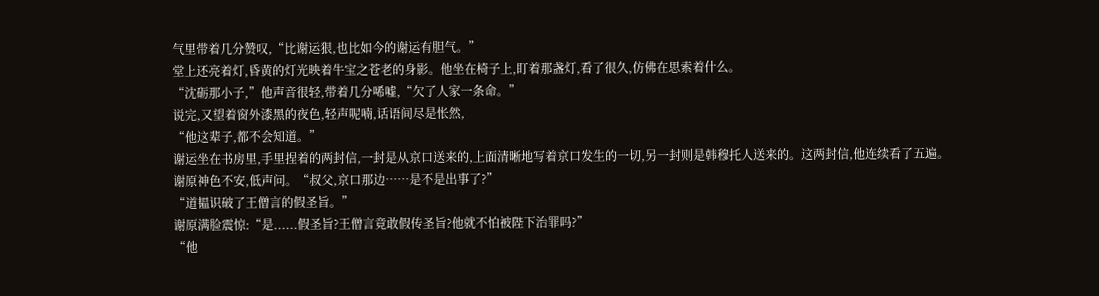气里带着几分赞叹,“比谢运狠,也比如今的谢运有胆气。”
堂上还亮着灯,昏黄的灯光映着牛宝之苍老的身影。他坐在椅子上,盯着那盏灯,看了很久,仿佛在思索着什么。
“沈砺那小子,”他声音很轻,带着几分唏嘘,“欠了人家一条命。”
说完,又望着窗外漆黑的夜色,轻声呢喃,话语间尽是怅然,
“他这辈子,都不会知道。”
谢运坐在书房里,手里捏着的两封信,一封是从京口送来的,上面清晰地写着京口发生的一切,另一封则是韩穆托人送来的。这两封信,他连续看了五遍。
谢原神色不安,低声问。“叔父,京口那边……是不是出事了?”
“道韫识破了王僧言的假圣旨。”
谢原满脸震惊:“是......假圣旨?王僧言竟敢假传圣旨?他就不怕被陛下治罪吗?”
“他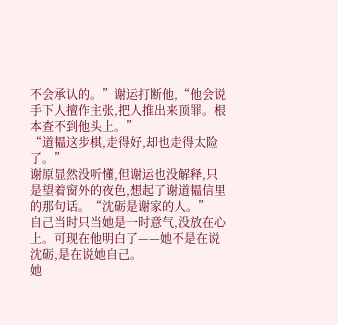不会承认的。”谢运打断他,“他会说手下人擅作主张,把人推出来顶罪。根本查不到他头上。”
“道韫这步棋,走得好,却也走得太险了。”
谢原显然没听懂,但谢运也没解释,只是望着窗外的夜色,想起了谢道韫信里的那句话。“沈砺是谢家的人。”
自己当时只当她是一时意气,没放在心上。可现在他明白了——她不是在说沈砺,是在说她自己。
她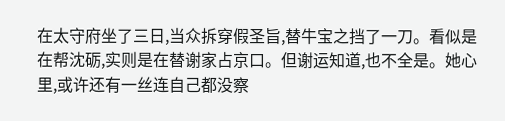在太守府坐了三日,当众拆穿假圣旨,替牛宝之挡了一刀。看似是在帮沈砺,实则是在替谢家占京口。但谢运知道,也不全是。她心里,或许还有一丝连自己都没察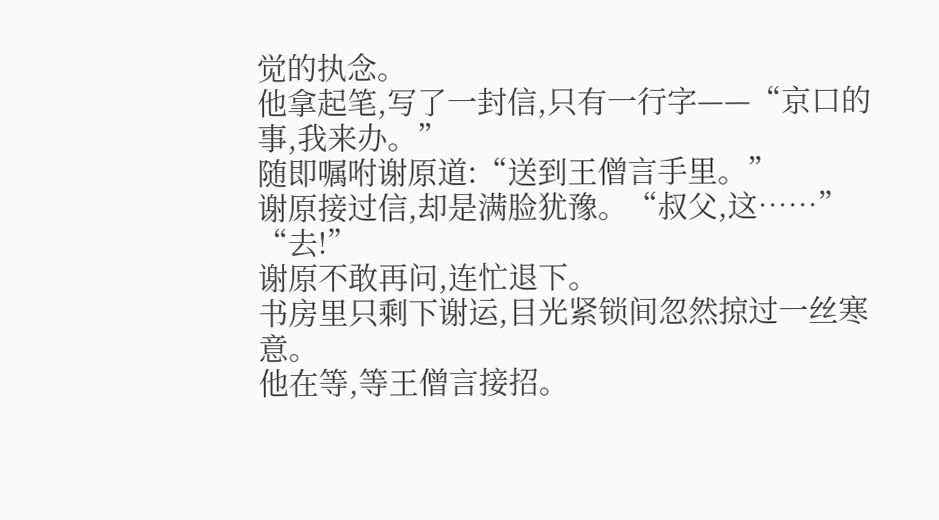觉的执念。
他拿起笔,写了一封信,只有一行字——“京口的事,我来办。”
随即嘱咐谢原道:“送到王僧言手里。”
谢原接过信,却是满脸犹豫。“叔父,这……”
“去!”
谢原不敢再问,连忙退下。
书房里只剩下谢运,目光紧锁间忽然掠过一丝寒意。
他在等,等王僧言接招。